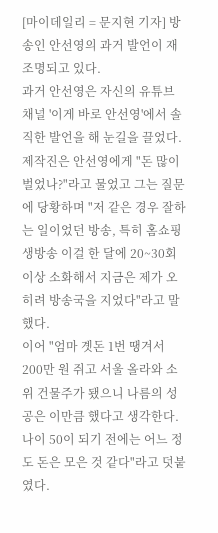[마이데일리 = 문지현 기자] 방송인 안선영의 과거 발언이 재조명되고 있다.
과거 안선영은 자신의 유튜브 채널 '이게 바로 안선영'에서 솔직한 발언을 해 눈길을 끌었다. 제작진은 안선영에게 "돈 많이 벌었나?"라고 물었고 그는 질문에 당황하며 "저 같은 경우 잘하는 일이었던 방송, 특히 홈쇼핑 생방송 이걸 한 달에 20~30회 이상 소화해서 지금은 제가 오히려 방송국을 지었다"라고 말했다.
이어 "엄마 곗돈 1번 땡겨서 200만 원 쥐고 서울 올라와 소위 건물주가 됐으니 나름의 성공은 이만큼 했다고 생각한다. 나이 50이 되기 전에는 어느 정도 돈은 모은 것 같다"라고 덧붙였다.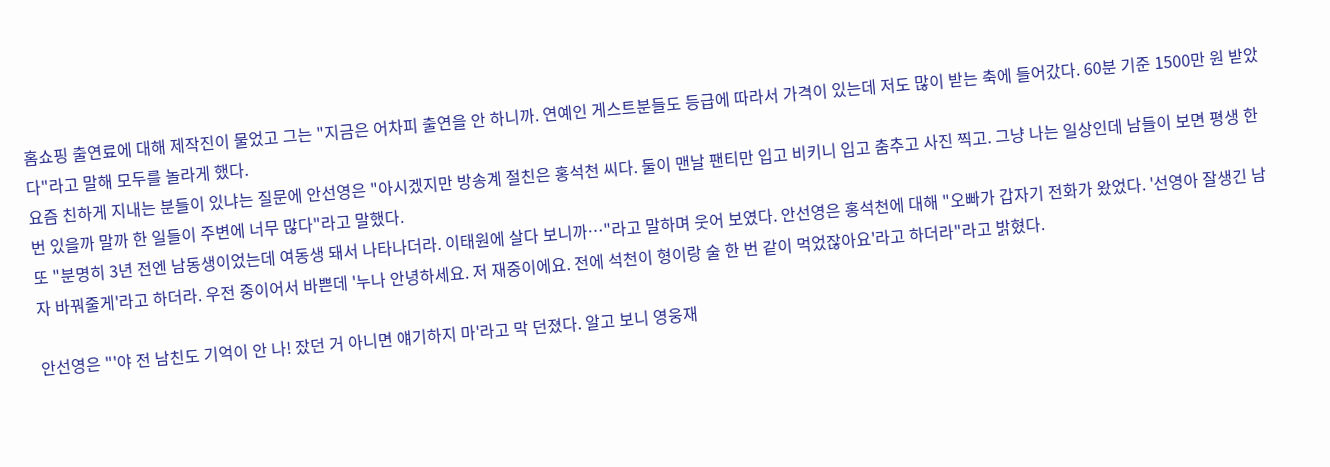홈쇼핑 출연료에 대해 제작진이 물었고 그는 "지금은 어차피 출연을 안 하니까. 연예인 게스트분들도 등급에 따라서 가격이 있는데 저도 많이 받는 축에 들어갔다. 60분 기준 1500만 원 받았다"라고 말해 모두를 놀라게 했다.
요즘 친하게 지내는 분들이 있냐는 질문에 안선영은 "아시겠지만 방송계 절친은 홍석천 씨다. 둘이 맨날 팬티만 입고 비키니 입고 춤추고 사진 찍고. 그냥 나는 일상인데 남들이 보면 평생 한 번 있을까 말까 한 일들이 주변에 너무 많다"라고 말했다.
또 "분명히 3년 전엔 남동생이었는데 여동생 돼서 나타나더라. 이태원에 살다 보니까…"라고 말하며 웃어 보였다. 안선영은 홍석천에 대해 "오빠가 갑자기 전화가 왔었다. '선영아 잘생긴 남자 바꿔줄게'라고 하더라. 우전 중이어서 바쁜데 '누나 안녕하세요. 저 재중이에요. 전에 석천이 형이랑 술 한 번 같이 먹었잖아요'라고 하더라"라고 밝혔다.

안선영은 "'야 전 남친도 기억이 안 나! 잤던 거 아니면 얘기하지 마'라고 막 던졌다. 알고 보니 영웅재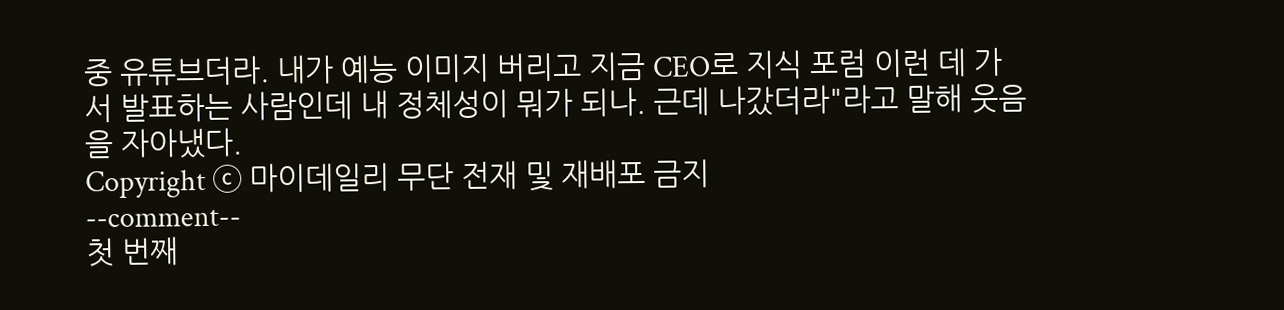중 유튜브더라. 내가 예능 이미지 버리고 지금 CEO로 지식 포럼 이런 데 가서 발표하는 사람인데 내 정체성이 뭐가 되나. 근데 나갔더라"라고 말해 웃음을 자아냈다.
Copyright ⓒ 마이데일리 무단 전재 및 재배포 금지
--comment--
첫 번째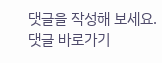댓글을 작성해 보세요.
댓글 바로가기